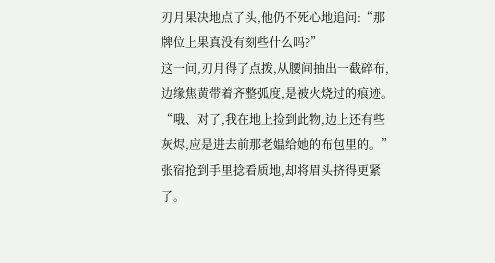刃月果决地点了头,他仍不死心地追问:“那牌位上果真没有刻些什么吗?”
这一问,刃月得了点拨,从腰间抽出一截碎布,边缘焦黄带着齐整弧度,是被火烧过的痕迹。
“哦、对了,我在地上捡到此物,边上还有些灰烬,应是进去前那老媪给她的布包里的。”
张宿抢到手里捻看质地,却将眉头挤得更紧了。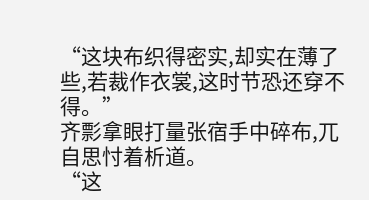“这块布织得密实,却实在薄了些,若裁作衣裳,这时节恐还穿不得。”
齐彯拿眼打量张宿手中碎布,兀自思忖着析道。
“这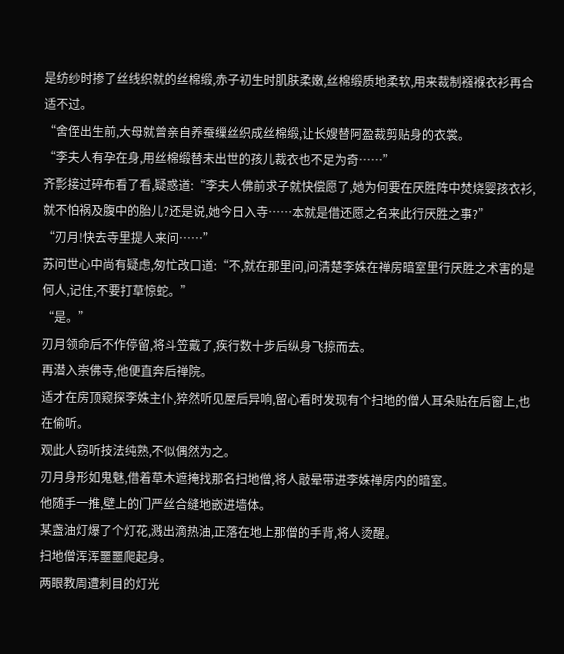是纺纱时掺了丝线织就的丝棉缎,赤子初生时肌肤柔嫩,丝棉缎质地柔软,用来裁制襁褓衣衫再合适不过。
“舍侄出生前,大母就曾亲自养蚕缫丝织成丝棉缎,让长嫂替阿盈裁剪贴身的衣裳。
“李夫人有孕在身,用丝棉缎替未出世的孩儿裁衣也不足为奇……”
齐彯接过碎布看了看,疑惑道:“李夫人佛前求子就快偿愿了,她为何要在厌胜阵中焚烧婴孩衣衫,就不怕祸及腹中的胎儿?还是说,她今日入寺……本就是借还愿之名来此行厌胜之事?”
“刃月!快去寺里提人来问……”
苏问世心中尚有疑虑,匆忙改口道:“不,就在那里问,问清楚李姝在禅房暗室里行厌胜之术害的是何人,记住,不要打草惊蛇。”
“是。”
刃月领命后不作停留,将斗笠戴了,疾行数十步后纵身飞掠而去。
再潜入崇佛寺,他便直奔后禅院。
适才在房顶窥探李姝主仆,猝然听见屋后异响,留心看时发现有个扫地的僧人耳朵贴在后窗上,也在偷听。
观此人窃听技法纯熟,不似偶然为之。
刃月身形如鬼魅,借着草木遮掩找那名扫地僧,将人敲晕带进李姝禅房内的暗室。
他随手一推,壁上的门严丝合缝地嵌进墙体。
某盏油灯爆了个灯花,溅出滴热油,正落在地上那僧的手背,将人烫醒。
扫地僧浑浑噩噩爬起身。
两眼教周遭刺目的灯光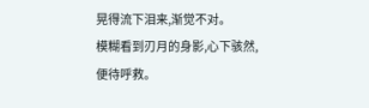晃得流下泪来,渐觉不对。
模糊看到刃月的身影,心下骇然,便待呼救。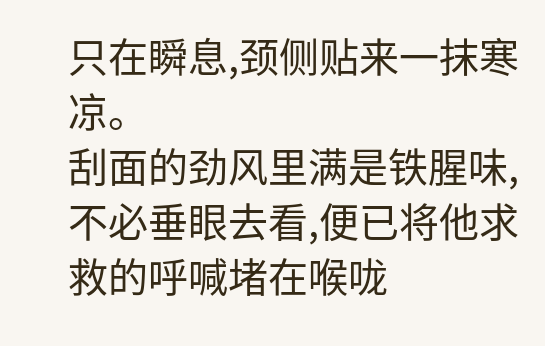只在瞬息,颈侧贴来一抹寒凉。
刮面的劲风里满是铁腥味,不必垂眼去看,便已将他求救的呼喊堵在喉咙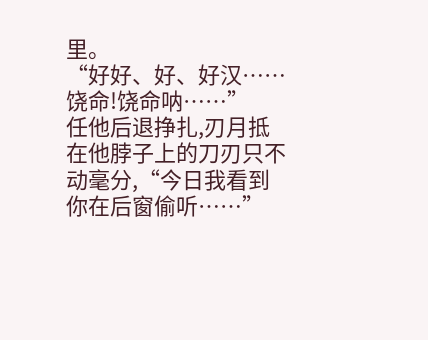里。
“好好、好、好汉……饶命!饶命呐……”
任他后退挣扎,刃月抵在他脖子上的刀刃只不动毫分,“今日我看到你在后窗偷听……”